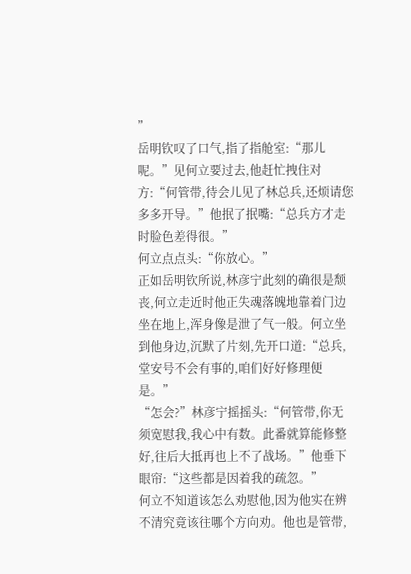”
岳明钦叹了口气,指了指舱室:“那儿呢。”见何立要过去,他赶忙拽住对方:“何管带,待会儿见了林总兵,还烦请您多多开导。”他抿了抿嘴:“总兵方才走时脸色差得很。”
何立点点头:“你放心。”
正如岳明钦所说,林彦宁此刻的确很是颓丧,何立走近时他正失魂落魄地靠着门边坐在地上,浑身像是泄了气一般。何立坐到他身边,沉默了片刻,先开口道:“总兵,堂安号不会有事的,咱们好好修理便是。”
“怎会?”林彦宁摇摇头:“何管带,你无须宽慰我,我心中有数。此番就算能修整好,往后大抵再也上不了战场。”他垂下眼帘:“这些都是因着我的疏忽。”
何立不知道该怎么劝慰他,因为他实在辨不清究竟该往哪个方向劝。他也是管带,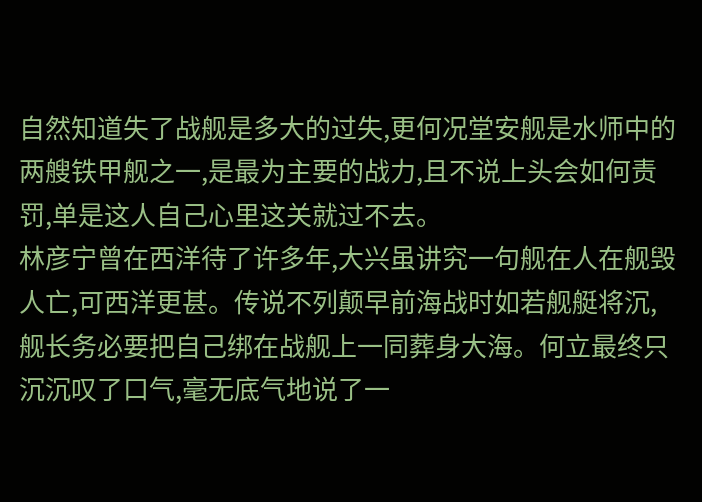自然知道失了战舰是多大的过失,更何况堂安舰是水师中的两艘铁甲舰之一,是最为主要的战力,且不说上头会如何责罚,单是这人自己心里这关就过不去。
林彦宁曾在西洋待了许多年,大兴虽讲究一句舰在人在舰毁人亡,可西洋更甚。传说不列颠早前海战时如若舰艇将沉,舰长务必要把自己绑在战舰上一同葬身大海。何立最终只沉沉叹了口气,毫无底气地说了一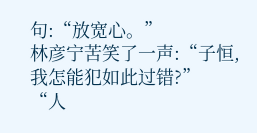句:“放宽心。”
林彦宁苦笑了一声:“子恒,我怎能犯如此过错?”
“人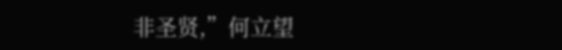非圣贤,”何立望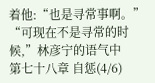着他:“也是寻常事啊。”
“可现在不是寻常的时候,”林彦宁的语气中
第七十八章 自惩(4/6)